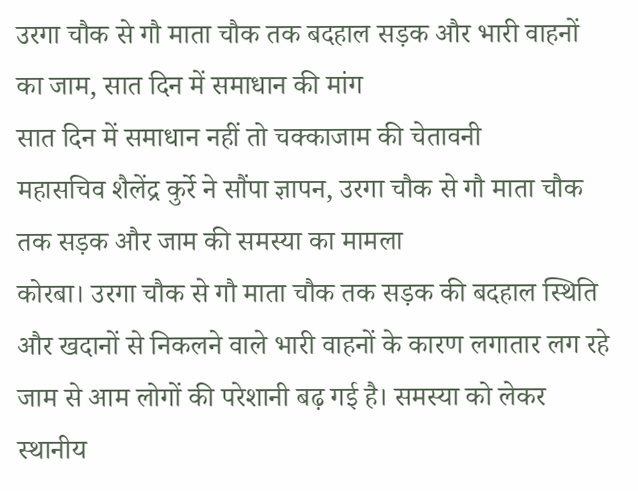उरगा चौक से गौ माता चौक तक बदहाल सड़क और भारी वाहनों का जाम, सात दिन में समाधान की मांग
सात दिन में समाधान नहीं तो चक्काजाम की चेतावनी
महासचिव शैलेंद्र कुर्रे ने सौंपा ज्ञापन, उरगा चौक से गौ माता चौक तक सड़क और जाम की समस्या का मामला
कोरबा। उरगा चौक से गौ माता चौक तक सड़क की बदहाल स्थिति और खदानों से निकलने वाले भारी वाहनों के कारण लगातार लग रहे जाम से आम लोगों की परेशानी बढ़ गई है। समस्या को लेकर स्थानीय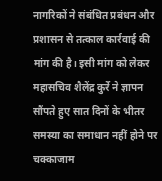नागरिकों ने संबंधित प्रबंधन और प्रशासन से तत्काल कार्रवाई की मांग की है। इसी मांग को लेकर महासचिव शैलेंद्र कुर्रे ने ज्ञापन सौंपते हुए सात दिनों के भीतर समस्या का समाधान नहीं होने पर चक्काजाम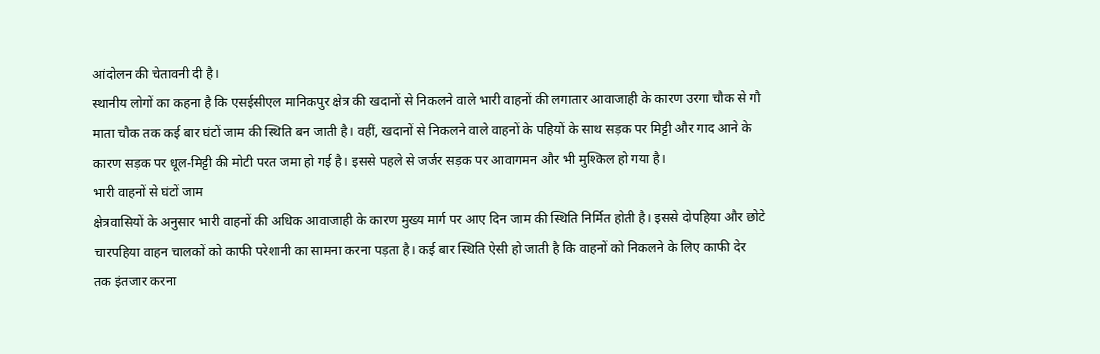आंदोलन की चेतावनी दी है।
स्थानीय लोगों का कहना है कि एसईसीएल मानिकपुर क्षेत्र की खदानों से निकलने वाले भारी वाहनों की लगातार आवाजाही के कारण उरगा चौक से गौ माता चौक तक कई बार घंटों जाम की स्थिति बन जाती है। वहीं, खदानों से निकलने वाले वाहनों के पहियों के साथ सड़क पर मिट्टी और गाद आने के कारण सड़क पर धूल-मिट्टी की मोटी परत जमा हो गई है। इससे पहले से जर्जर सड़क पर आवागमन और भी मुश्किल हो गया है।
भारी वाहनों से घंटों जाम
क्षेत्रवासियों के अनुसार भारी वाहनों की अधिक आवाजाही के कारण मुख्य मार्ग पर आए दिन जाम की स्थिति निर्मित होती है। इससे दोपहिया और छोटे चारपहिया वाहन चालकों को काफी परेशानी का सामना करना पड़ता है। कई बार स्थिति ऐसी हो जाती है कि वाहनों को निकलने के लिए काफी देर तक इंतजार करना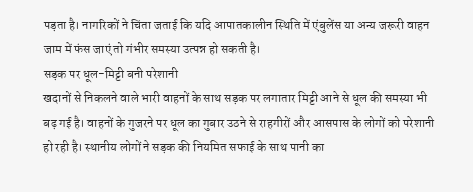पड़ता है। नागरिकों ने चिंता जताई कि यदि आपातकालीन स्थिति में एंबुलेंस या अन्य जरूरी वाहन जाम में फंस जाएं तो गंभीर समस्या उत्पन्न हो सकती है।
सड़क पर धूल-मिट्टी बनी परेशानी
खदानों से निकलने वाले भारी वाहनों के साथ सड़क पर लगातार मिट्टी आने से धूल की समस्या भी बढ़ गई है। वाहनों के गुजरने पर धूल का गुबार उठने से राहगीरों और आसपास के लोगों को परेशानी हो रही है। स्थानीय लोगों ने सड़क की नियमित सफाई के साथ पानी का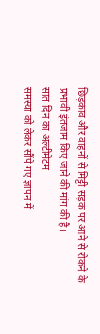छिड़काव और वाहनों से मिट्टी सड़क पर आने से रोकने के प्रभावी इंतजाम किए जाने की मांग की है।
सात दिन का अल्टीमेटम
समस्या को लेकर सौंपे गए ज्ञापन में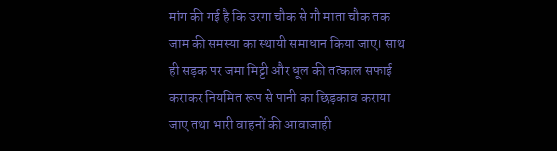मांग की गई है कि उरगा चौक से गौ माता चौक तक जाम की समस्या का स्थायी समाधान किया जाए। साथ ही सड़क पर जमा मिट्टी और धूल की तत्काल सफाई कराकर नियमित रूप से पानी का छिड़काव कराया जाए तथा भारी वाहनों की आवाजाही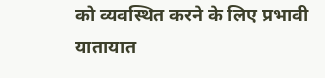को व्यवस्थित करने के लिए प्रभावी यातायात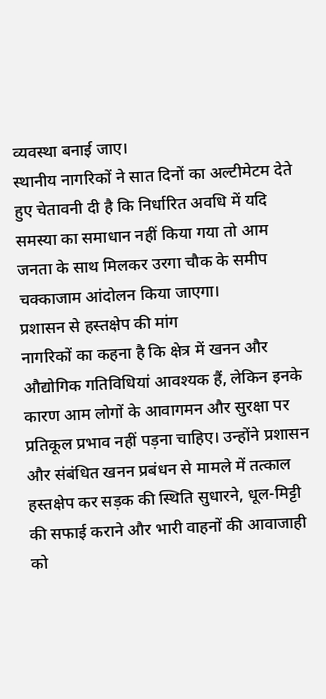व्यवस्था बनाई जाए।
स्थानीय नागरिकों ने सात दिनों का अल्टीमेटम देते हुए चेतावनी दी है कि निर्धारित अवधि में यदि समस्या का समाधान नहीं किया गया तो आम जनता के साथ मिलकर उरगा चौक के समीप चक्काजाम आंदोलन किया जाएगा।
प्रशासन से हस्तक्षेप की मांग
नागरिकों का कहना है कि क्षेत्र में खनन और औद्योगिक गतिविधियां आवश्यक हैं, लेकिन इनके कारण आम लोगों के आवागमन और सुरक्षा पर प्रतिकूल प्रभाव नहीं पड़ना चाहिए। उन्होंने प्रशासन और संबंधित खनन प्रबंधन से मामले में तत्काल हस्तक्षेप कर सड़क की स्थिति सुधारने, धूल-मिट्टी की सफाई कराने और भारी वाहनों की आवाजाही को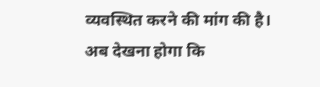व्यवस्थित करने की मांग की है।
अब देखना होगा कि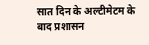सात दिन के अल्टीमेटम के बाद प्रशासन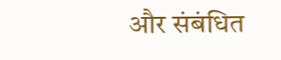और संबंधित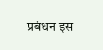प्रबंधन इस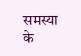समस्या के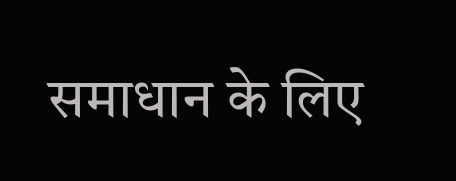समाधान के लिए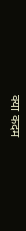क्या कदम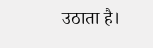उठाता है।